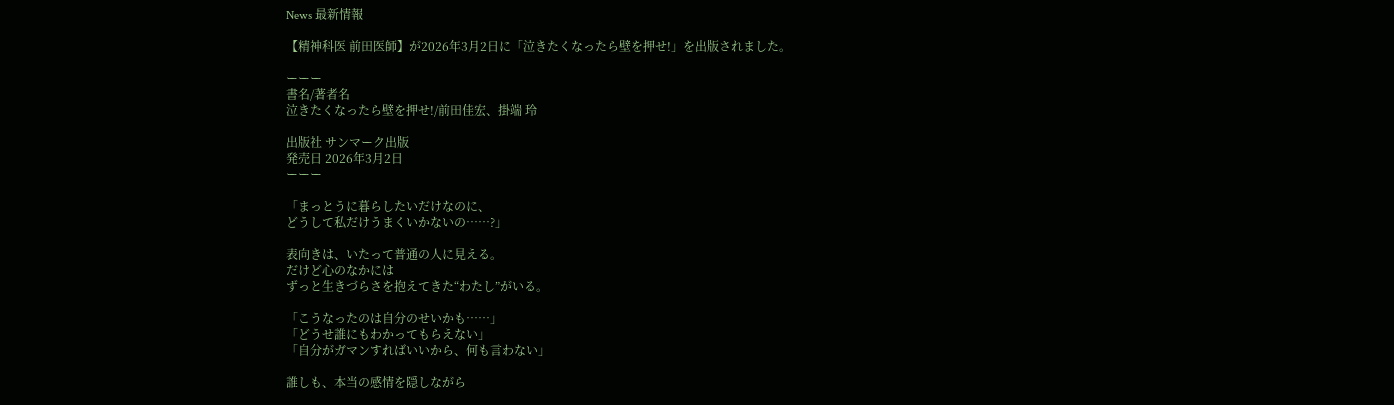News 最新情報

【精神科医 前田医師】が2026年3月2日に「泣きたくなったら壁を押せ!」を出版されました。

ーーー
書名/著者名
泣きたくなったら壁を押せ!/前田佳宏、掛端 玲

出版社 サンマーク出版
発売日 2026年3月2日
ーーー

「まっとうに暮らしたいだけなのに、
どうして私だけうまくいかないの……?」

表向きは、いたって普通の人に見える。
だけど心のなかには
ずっと生きづらさを抱えてきた“わたし”がいる。

「こうなったのは自分のせいかも……」
「どうせ誰にもわかってもらえない」
「自分がガマンすればいいから、何も言わない」

誰しも、本当の感情を隠しながら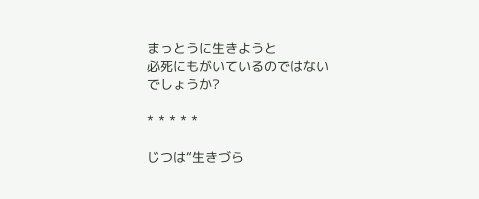まっとうに生きようと
必死にもがいているのではないでしょうか?

* * * * *

じつは“生きづら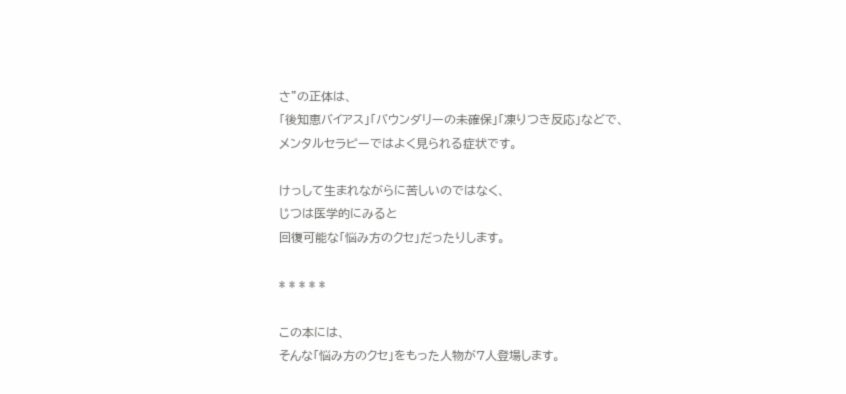さ”の正体は、
「後知恵バイアス」「バウンダリーの未確保」「凍りつき反応」などで、
メンタルセラピーではよく見られる症状です。

けっして生まれながらに苦しいのではなく、
じつは医学的にみると
回復可能な「悩み方のクセ」だったりします。

* * * * *

この本には、
そんな「悩み方のクセ」をもった人物が7人登場します。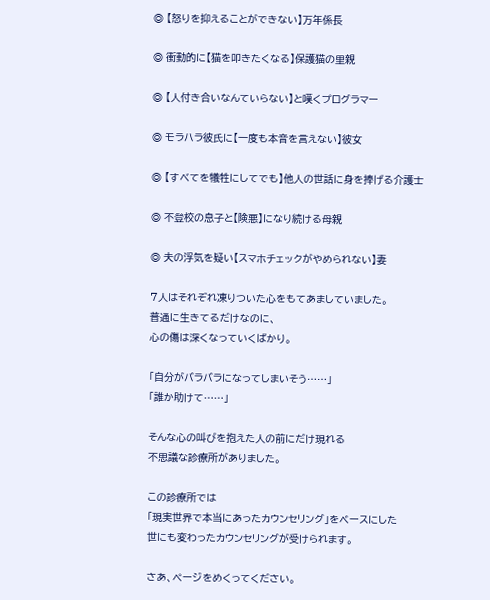◎ 【怒りを抑えることができない】万年係長

◎ 衝動的に【猫を叩きたくなる】保護猫の里親

◎ 【人付き合いなんていらない】と嘆くプログラマー

◎ モラハラ彼氏に【一度も本音を言えない】彼女

◎ 【すべてを犠牲にしてでも】他人の世話に身を捧げる介護士

◎ 不登校の息子と【険悪】になり続ける母親

◎ 夫の浮気を疑い【スマホチェックがやめられない】妻

7人はそれぞれ凍りついた心をもてあましていました。
普通に生きてるだけなのに、
心の傷は深くなっていくばかり。

「自分がバラバラになってしまいそう……」
「誰か助けて……」

そんな心の叫びを抱えた人の前にだけ現れる
不思議な診療所がありました。

この診療所では
「現実世界で本当にあったカウンセリング」をベースにした
世にも変わったカウンセリングが受けられます。

さあ、ページをめくってください。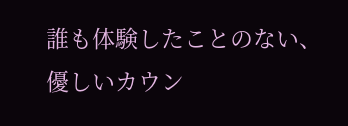誰も体験したことのない、
優しいカウン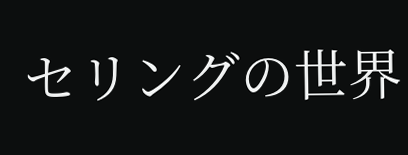セリングの世界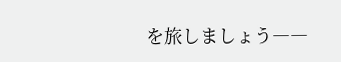を旅しましょう――